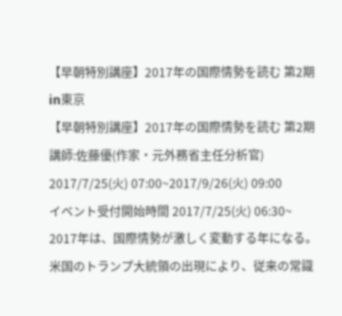【早朝特別講座】2017年の国際情勢を読む 第2期 in東京
【早朝特別講座】2017年の国際情勢を読む 第2期
講師:佐藤優(作家・元外務省主任分析官)
2017/7/25(火) 07:00~2017/9/26(火) 09:00
イベント受付開始時間 2017/7/25(火) 06:30~
2017年は、国際情勢が激しく変動する年になる。
米国のトランプ大統領の出現により、従来の常識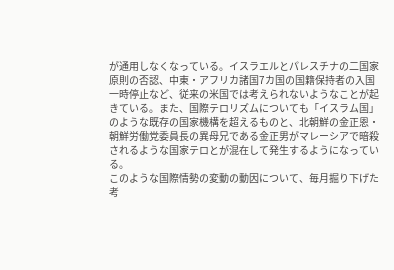が通用しなくなっている。イスラエルとパレスチナの二国家原則の否認、中東・アフリカ諸国7カ国の国籍保持者の入国一時停止など、従来の米国では考えられないようなことが起きている。また、国際テロリズムについても「イスラム国」のような既存の国家機構を超えるものと、北朝鮮の金正恩・朝鮮労働党委員長の異母兄である金正男がマレーシアで暗殺されるような国家テロとが混在して発生するようになっている。
このような国際情勢の変動の動因について、毎月掘り下げた考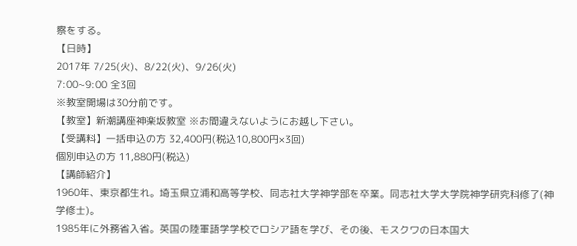察をする。
【日時】
2017年 7/25(火)、8/22(火)、9/26(火)
7:00~9:00 全3回
※教室開場は30分前です。
【教室】新潮講座神楽坂教室 ※お間違えないようにお越し下さい。
【受講料】一括申込の方 32,400円(税込10,800円×3回)
個別申込の方 11,880円(税込)
【講師紹介】
1960年、東京都生れ。埼玉県立浦和高等学校、同志社大学神学部を卒業。同志社大学大学院神学研究科修了(神学修士)。
1985年に外務省入省。英国の陸軍語学学校でロシア語を学び、その後、モスクワの日本国大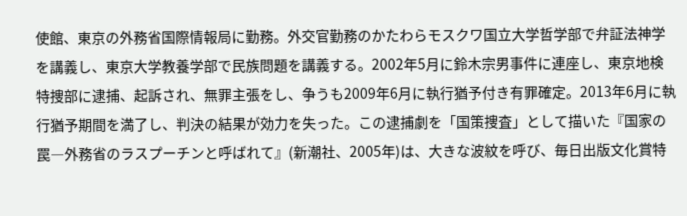使館、東京の外務省国際情報局に勤務。外交官勤務のかたわらモスクワ国立大学哲学部で弁証法神学を講義し、東京大学教養学部で民族問題を講義する。2002年5月に鈴木宗男事件に連座し、東京地検特捜部に逮捕、起訴され、無罪主張をし、争うも2009年6月に執行猶予付き有罪確定。2013年6月に執行猶予期間を満了し、判決の結果が効力を失った。この逮捕劇を「国策捜査」として描いた『国家の罠―外務省のラスプーチンと呼ばれて』(新潮社、2005年)は、大きな波紋を呼び、毎日出版文化賞特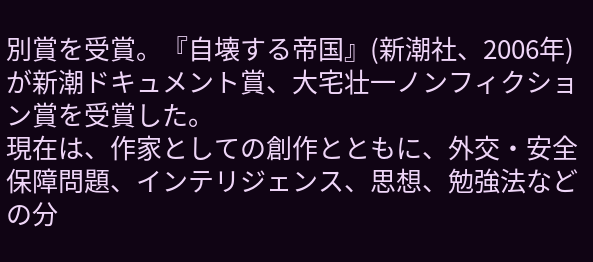別賞を受賞。『自壊する帝国』(新潮社、2006年)が新潮ドキュメント賞、大宅壮一ノンフィクション賞を受賞した。
現在は、作家としての創作とともに、外交・安全保障問題、インテリジェンス、思想、勉強法などの分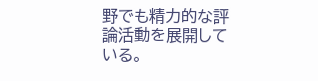野でも精力的な評論活動を展開している。